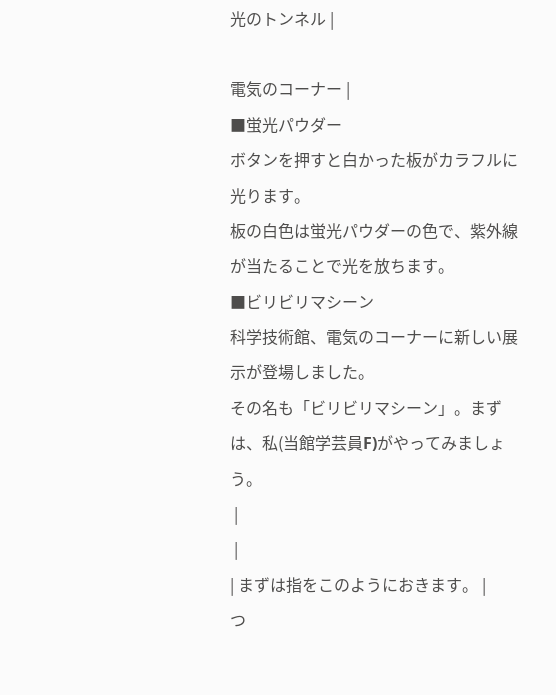光のトンネル |

電気のコーナー |
■蛍光パウダー
ボタンを押すと白かった板がカラフルに光ります。
板の白色は蛍光パウダーの色で、紫外線が当たることで光を放ちます。
■ビリビリマシーン
科学技術館、電気のコーナーに新しい展示が登場しました。
その名も「ビリビリマシーン」。まずは、私(当館学芸員F)がやってみましょう。
 |
 |
| まずは指をこのようにおきます。 |
つ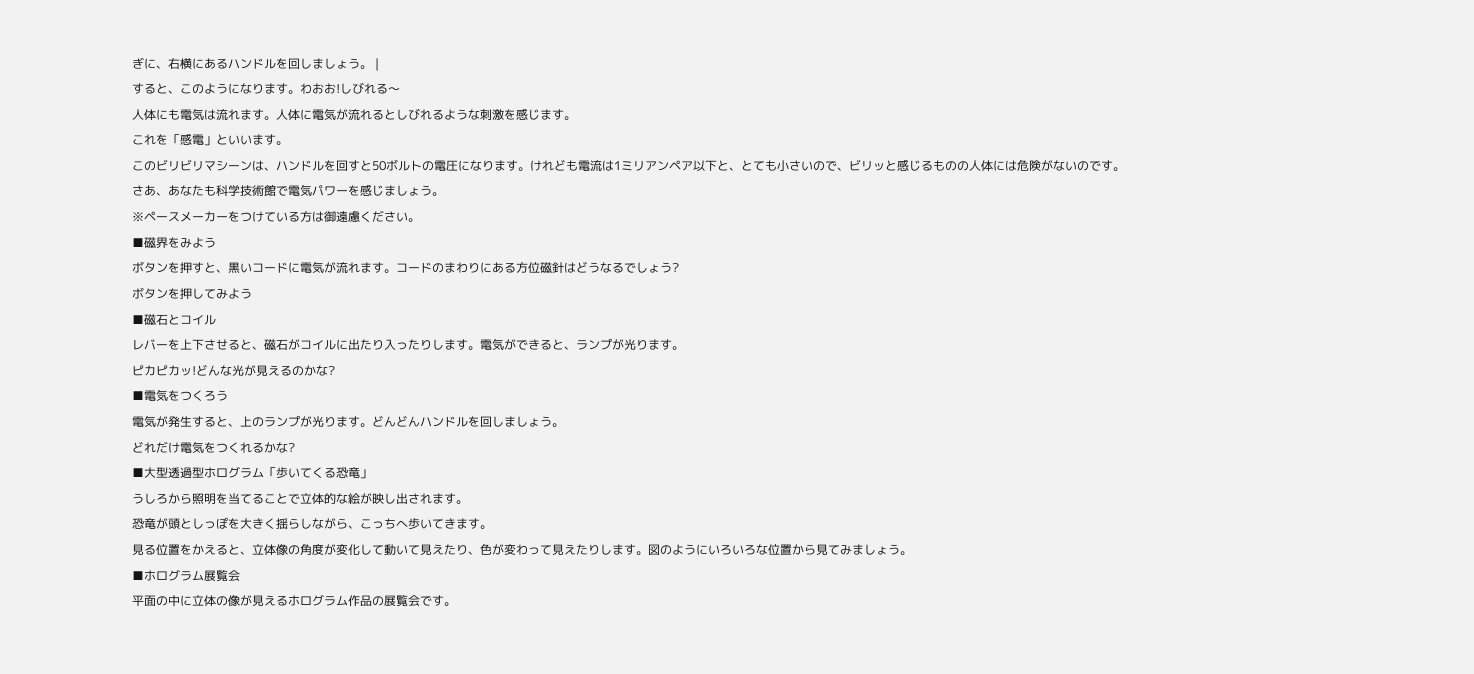ぎに、右横にあるハンドルを回しましょう。 |
すると、このようになります。わおお!しびれる〜
人体にも電気は流れます。人体に電気が流れるとしびれるような刺激を感じます。
これを「感電」といいます。
このビリビリマシーンは、ハンドルを回すと50ボルトの電圧になります。けれども電流は1ミリアンペア以下と、とても小さいので、ビリッと感じるものの人体には危険がないのです。
さあ、あなたも科学技術館で電気パワーを感じましょう。
※ペースメーカーをつけている方は御遠慮ください。
■磁界をみよう
ボタンを押すと、黒いコードに電気が流れます。コードのまわりにある方位磁針はどうなるでしょう?
ボタンを押してみよう
■磁石とコイル
レバーを上下させると、磁石がコイルに出たり入ったりします。電気ができると、ランプが光ります。
ピカピカッ!どんな光が見えるのかな?
■電気をつくろう
電気が発生すると、上のランプが光ります。どんどんハンドルを回しましょう。
どれだけ電気をつくれるかな?
■大型透過型ホログラム「歩いてくる恐竜」
うしろから照明を当てることで立体的な絵が映し出されます。
恐竜が頭としっぽを大きく揺らしながら、こっちへ歩いてきます。
見る位置をかえると、立体像の角度が変化して動いて見えたり、色が変わって見えたりします。図のようにいろいろな位置から見てみましょう。
■ホログラム展覧会
平面の中に立体の像が見えるホログラム作品の展覧会です。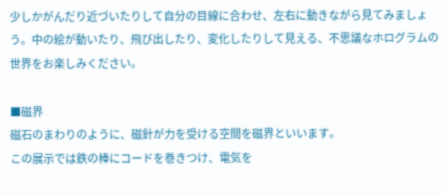少しかがんだり近づいたりして自分の目線に合わせ、左右に動きながら見てみましょう。中の絵が動いたり、飛び出したり、変化したりして見える、不思議なホログラムの世界をお楽しみください。

■磁界
磁石のまわりのように、磁針が力を受ける空間を磁界といいます。
この展示では鉄の棒にコードを巻きつけ、電気を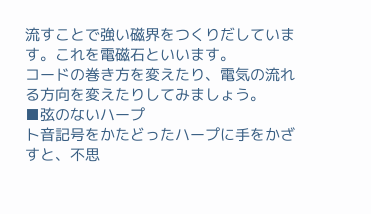流すことで強い磁界をつくりだしています。これを電磁石といいます。
コードの巻き方を変えたり、電気の流れる方向を変えたりしてみましょう。
■弦のないハープ
ト音記号をかたどったハープに手をかざすと、不思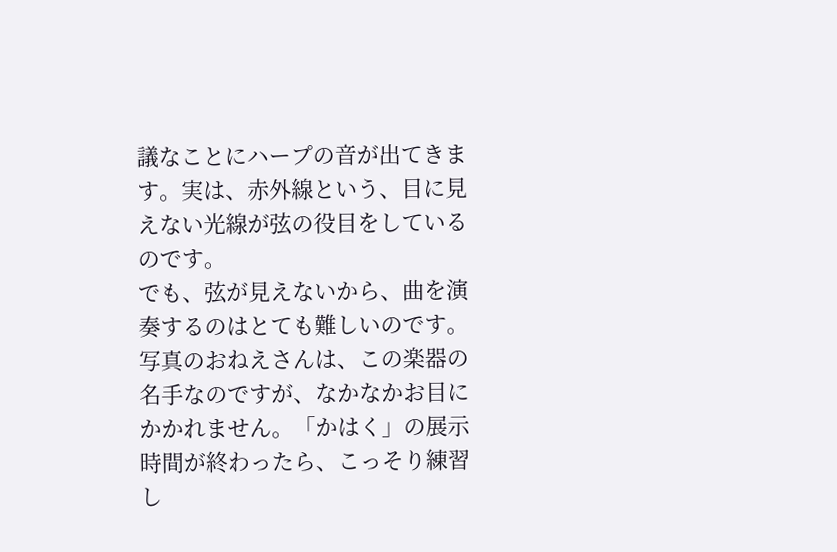議なことにハープの音が出てきます。実は、赤外線という、目に見えない光線が弦の役目をしているのです。
でも、弦が見えないから、曲を演奏するのはとても難しいのです。
写真のおねえさんは、この楽器の名手なのですが、なかなかお目にかかれません。「かはく」の展示時間が終わったら、こっそり練習し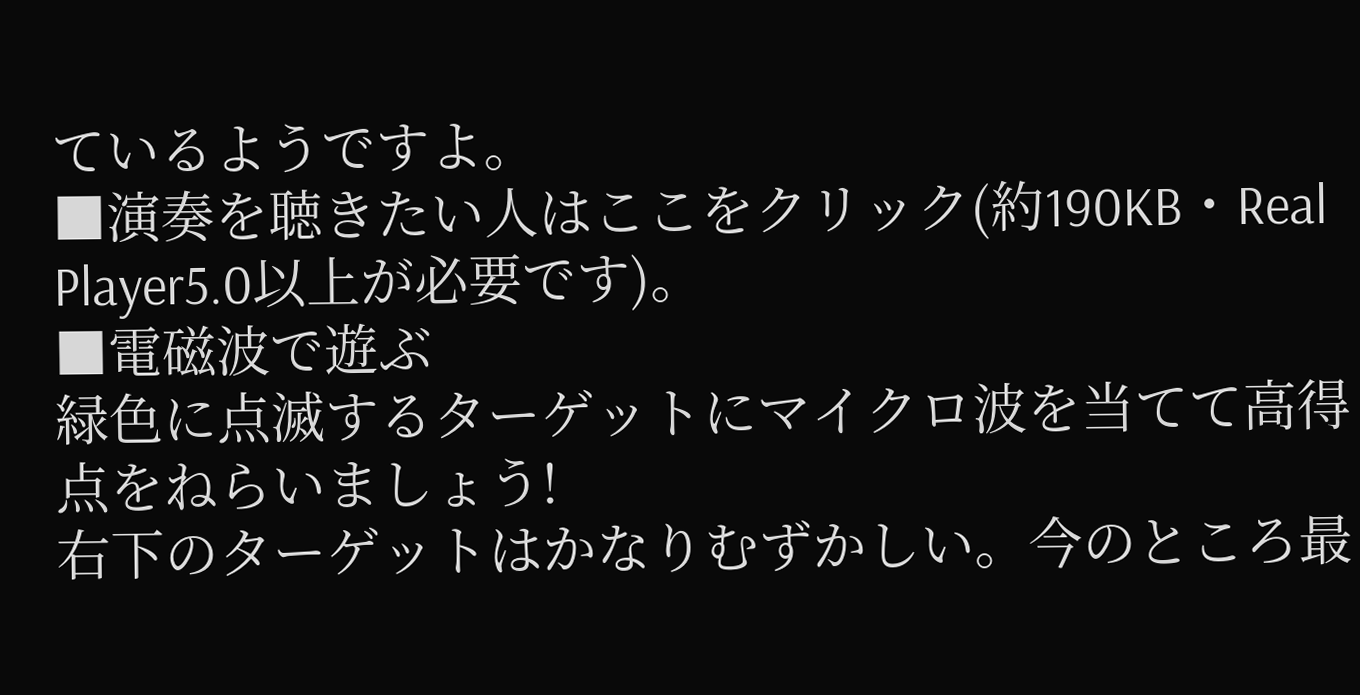ているようですよ。
■演奏を聴きたい人はここをクリック(約190KB・Real
Player5.0以上が必要です)。
■電磁波で遊ぶ
緑色に点滅するターゲットにマイクロ波を当てて高得点をねらいましょう!
右下のターゲットはかなりむずかしい。今のところ最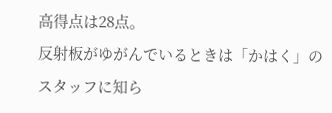高得点は28点。
反射板がゆがんでいるときは「かはく」のスタッフに知ら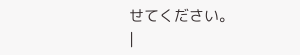せてください。
|